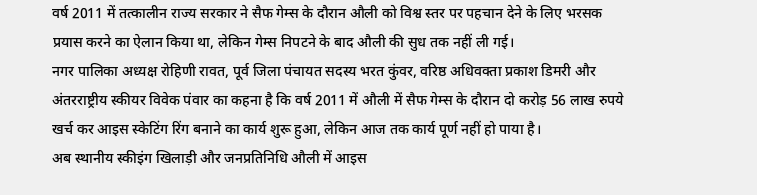वर्ष 2011 में तत्कालीन राज्य सरकार ने सैफ गेम्स के दौरान औली को विश्व स्तर पर पहचान देने के लिए भरसक प्रयास करने का ऐलान किया था, लेकिन गेम्स निपटने के बाद औली की सुध तक नहीं ली गई।
नगर पालिका अध्यक्ष रोहिणी रावत, पूर्व जिला पंचायत सदस्य भरत कुंवर, वरिष्ठ अधिवक्ता प्रकाश डिमरी और अंतरराष्ट्रीय स्कीयर विवेक पंवार का कहना है कि वर्ष 2011 में औली में सैफ गेम्स के दौरान दो करोड़ 56 लाख रुपये खर्च कर आइस स्केटिंग रिंग बनाने का कार्य शुरू हुआ, लेकिन आज तक कार्य पूर्ण नहीं हो पाया है।
अब स्थानीय स्कीइंग खिलाड़ी और जनप्रतिनिधि औली में आइस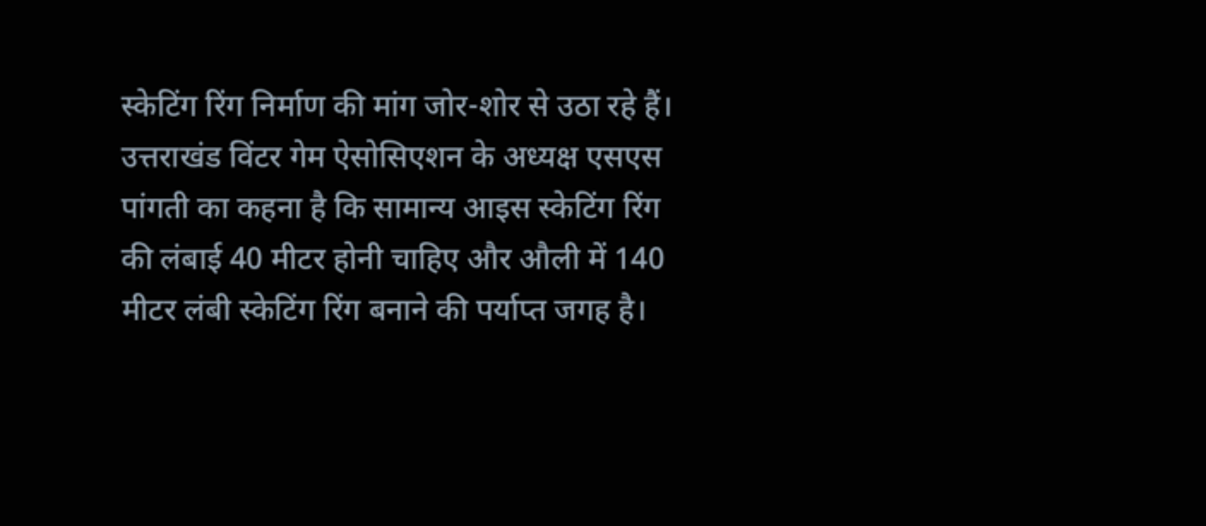स्केटिंग रिंग निर्माण की मांग जोर-शोर से उठा रहे हैं।
उत्तराखंड विंटर गेम ऐसोसिएशन के अध्यक्ष एसएस पांगती का कहना है कि सामान्य आइस स्केटिंग रिंग की लंबाई 40 मीटर होनी चाहिए और औली में 140 मीटर लंबी स्केटिंग रिंग बनाने की पर्याप्त जगह है।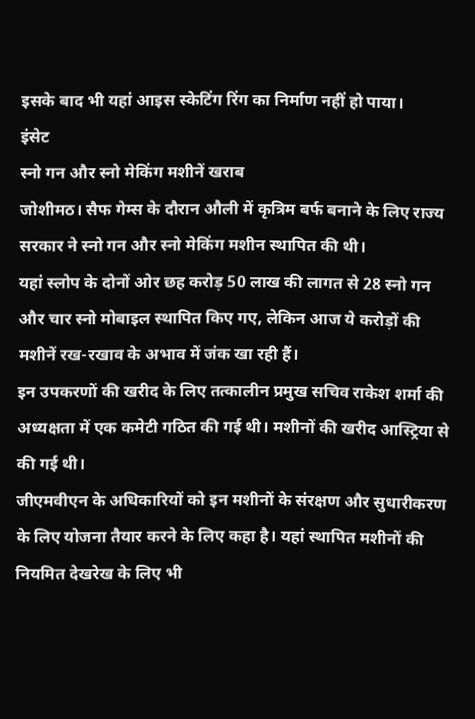इसके बाद भी यहां आइस स्केटिंग रिंग का निर्माण नहीं हो पाया।
इंसेट
स्नो गन और स्नो मेकिंग मशीनें खराब
जोशीमठ। सैफ गेम्स के दौरान औली में कृत्रिम बर्फ बनाने के लिए राज्य सरकार ने स्नो गन और स्नो मेकिंग मशीन स्थापित की थी।
यहां स्लोप के दोनों ओर छह करोड़ 50 लाख की लागत से 28 स्नो गन और चार स्नो मोबाइल स्थापित किए गए, लेकिन आज ये करोड़ों की मशीनें रख-रखाव के अभाव में जंक खा रही हैं।
इन उपकरणों की खरीद के लिए तत्कालीन प्रमुख सचिव राकेश शर्मा की अध्यक्षता में एक कमेटी गठित की गई थी। मशीनों की खरीद आस्ट्रिया से की गई थी।
जीएमवीएन के अधिकारियों को इन मशीनों के संरक्षण और सुधारीकरण के लिए योजना तैयार करने के लिए कहा है। यहां स्थापित मशीनों की नियमित देखरेख के लिए भी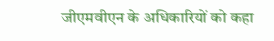जीएमवीएन के अधिकारियों को कहा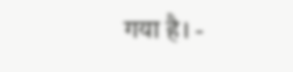गया है। -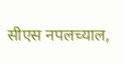सीएस नपलच्याल,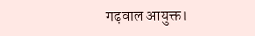गढ़वाल आयुक्त।